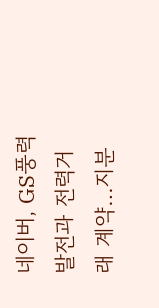네이버, GS풍력발전과 전력거래 계약…지분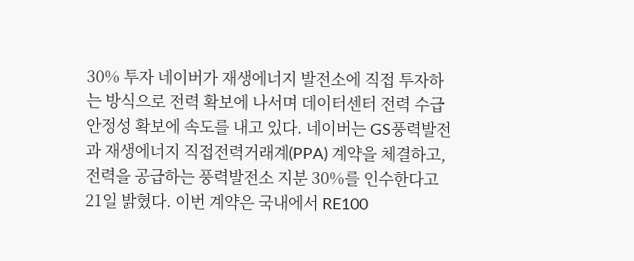30% 투자 네이버가 재생에너지 발전소에 직접 투자하는 방식으로 전력 확보에 나서며 데이터센터 전력 수급 안정성 확보에 속도를 내고 있다. 네이버는 GS풍력발전과 재생에너지 직접전력거래계(PPA) 계약을 체결하고, 전력을 공급하는 풍력발전소 지분 30%를 인수한다고 21일 밝혔다. 이번 계약은 국내에서 RE100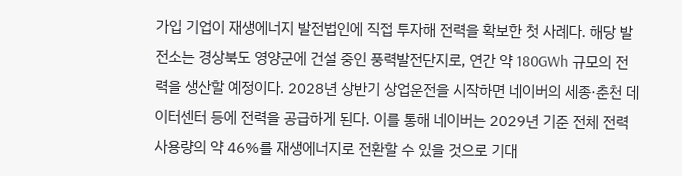가입 기업이 재생에너지 발전법인에 직접 투자해 전력을 확보한 첫 사례다. 해당 발전소는 경상북도 영양군에 건설 중인 풍력발전단지로, 연간 약 180GWh 규모의 전력을 생산할 예정이다. 2028년 상반기 상업운전을 시작하면 네이버의 세종·춘천 데이터센터 등에 전력을 공급하게 된다. 이를 통해 네이버는 2029년 기준 전체 전력 사용량의 약 46%를 재생에너지로 전환할 수 있을 것으로 기대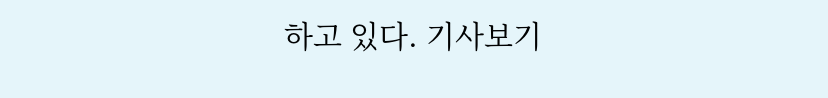하고 있다. 기사보기